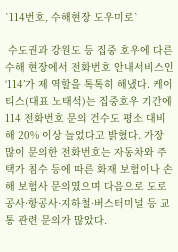`114번호, 수해현장 도우미로`

 수도권과 강원도 등 집중 호우에 다른 수해 현장에서 전화번호 안내서비스인 ‘114’가 제 역할을 톡톡히 해냈다. 케이티스(대표 노태석)는 집중호우 기간에 114 전화번호 문의 건수도 평소 대비해 20% 이상 늘었다고 밝혔다. 가장 많이 문의한 전화번호는 자동차와 주택가 침수 등에 따른 화재 보험이나 손해 보험사 문의였으며 다음으로 도로공사·항공사·지하철·버스터미널 등 교통 관련 문의가 많았다.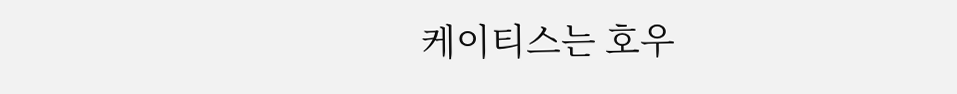케이티스는 호우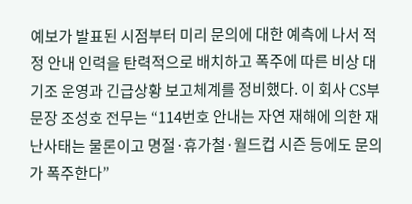예보가 발표된 시점부터 미리 문의에 대한 예측에 나서 적정 안내 인력을 탄력적으로 배치하고 폭주에 따른 비상 대기조 운영과 긴급상황 보고체계를 정비했다. 이 회사 CS부문장 조성호 전무는 “114번호 안내는 자연 재해에 의한 재난사태는 물론이고 명절·휴가철·월드컵 시즌 등에도 문의가 폭주한다”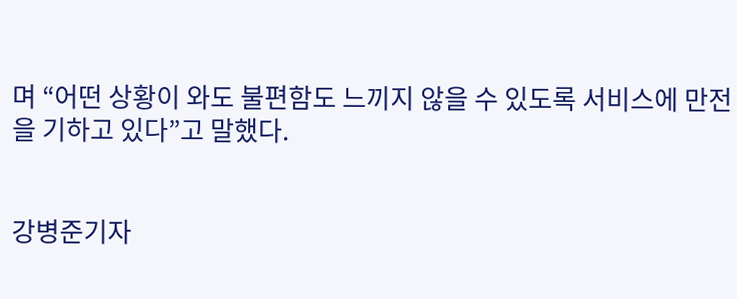며 “어떤 상황이 와도 불편함도 느끼지 않을 수 있도록 서비스에 만전을 기하고 있다”고 말했다.


강병준기자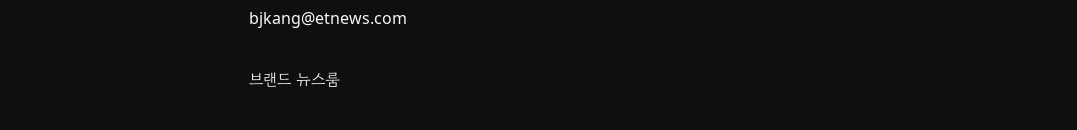bjkang@etnews.com

브랜드 뉴스룸